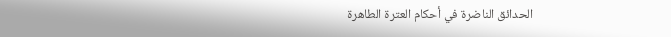الحدائق الناضرة في أحكام العترة الطاهرة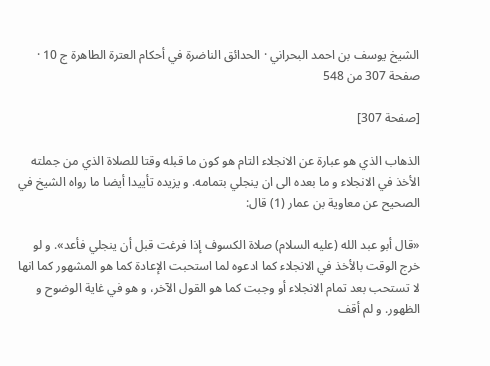الشيخ يوسف بن احمد البحراني · الحدائق الناضرة في أحكام العترة الطاهرة ج 10 · صفحة 307 من 548

[صفحة 307]

الذهاب الذي هو عبارة عن الانجلاء التام هو كون ما قبله وقتا للصلاة الذي من جملته الأخذ في الانجلاء و ما بعده الى ان ينجلي بتمامه. و يزيده تأييدا أيضا ما رواه الشيخ في الصحيح عن معاوية بن عمار (1) قال:

«قال أبو عبد الله (عليه السلام) صلاة الكسوف إذا فرغت قبل أن ينجلي فأعد». و لو خرج الوقت بالأخذ في الانجلاء كما ادعوه لما استحبت الإعادة كما هو المشهور كما انها لا تستحب بعد تمام الانجلاء أو وجبت كما هو القول الآخر، و هو في غاية الوضوح و الظهور. و لم أقف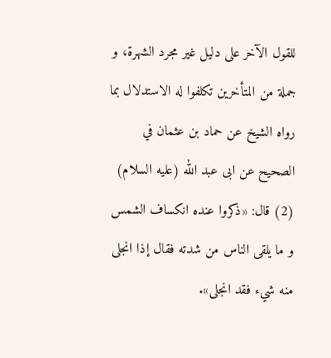للقول الآخر على دليل غير مجرد الشهرة، و جملة من المتأخرين تكلفوا له الاستدلال بما رواه الشيخ عن حماد بن عثمان في الصحيح عن ابى عبد الله (عليه السلام) (2) قال: «ذكروا عنده انكساف الشمس و ما يلقى الناس من شدته فقال إذا انجلى منه شيء فقد انجلى».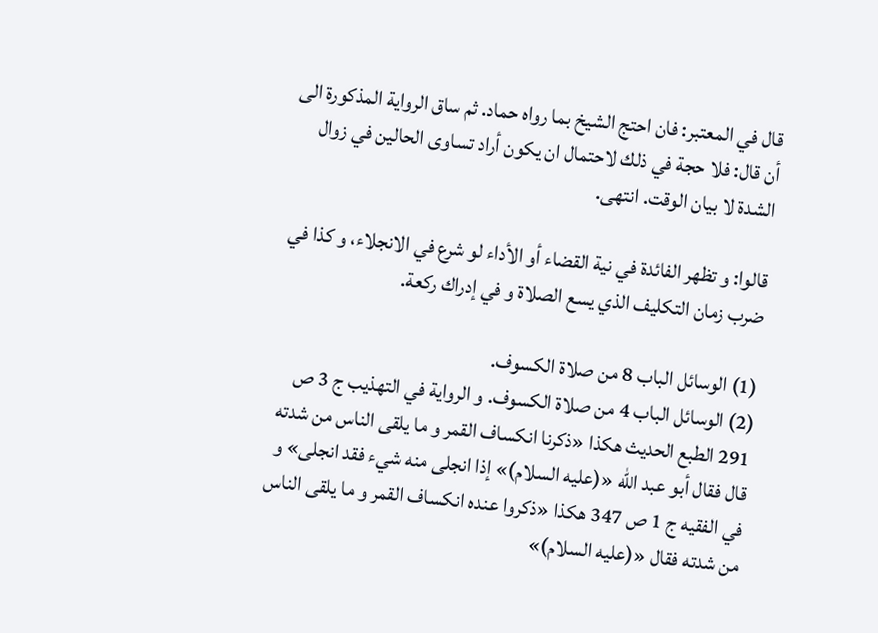قال في المعتبر: فان احتج الشيخ بما رواه حماد. ثم ساق الرواية المذكورة الى أن قال: فلا حجة في ذلك لاحتمال ان يكون أراد تساوى الحالين في زوال الشدة لا بيان الوقت. انتهى.

قالوا: و تظهر الفائدة في نية القضاء أو الأداء لو شرع في الانجلاء، و كذا في ضرب زمان التكليف الذي يسع الصلاة و في إدراك ركعة.

(1) الوسائل الباب 8 من صلاة الكسوف.
(2) الوسائل الباب 4 من صلاة الكسوف. و الرواية في التهذيب ج 3 ص 291 الطبع الحديث هكذا «ذكرنا انكساف القمر و ما يلقى الناس من شدته قال فقال أبو عبد الله «(عليه السلام)» إذا انجلى منه شيء فقد انجلى» و في الفقيه ج 1 ص 347 هكذا «ذكروا عنده انكساف القمر و ما يلقى الناس من شدته فقال «(عليه السلام)»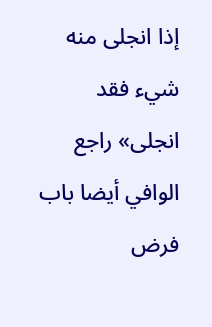إذا انجلى منه شيء فقد انجلى» راجع الوافي أيضا باب فرض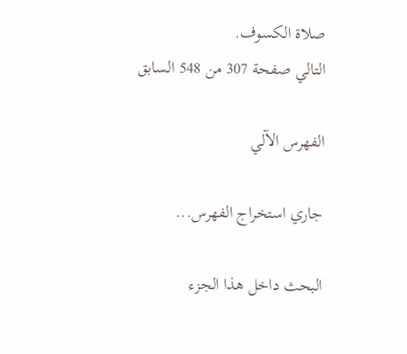صلاة الكسوف.
التالي صفحة 307 من 548 السابق

الفهرس الآلي

جاري استخراج الفهرس...

البحث داخل هذا الجزء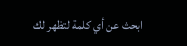ابحث عن أي كلمة لتظهر لك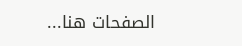الصفحات هنا...